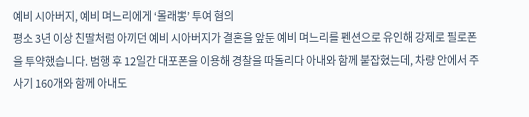예비 시아버지, 예비 며느리에게 ‘몰래뽕’ 투여 혐의
평소 3년 이상 친딸처럼 아끼던 예비 시아버지가 결혼을 앞둔 예비 며느리를 펜션으로 유인해 강제로 필로폰을 투약했습니다. 범행 후 12일간 대포폰을 이용해 경찰을 따돌리다 아내와 함께 붙잡혔는데, 차량 안에서 주사기 160개와 함께 아내도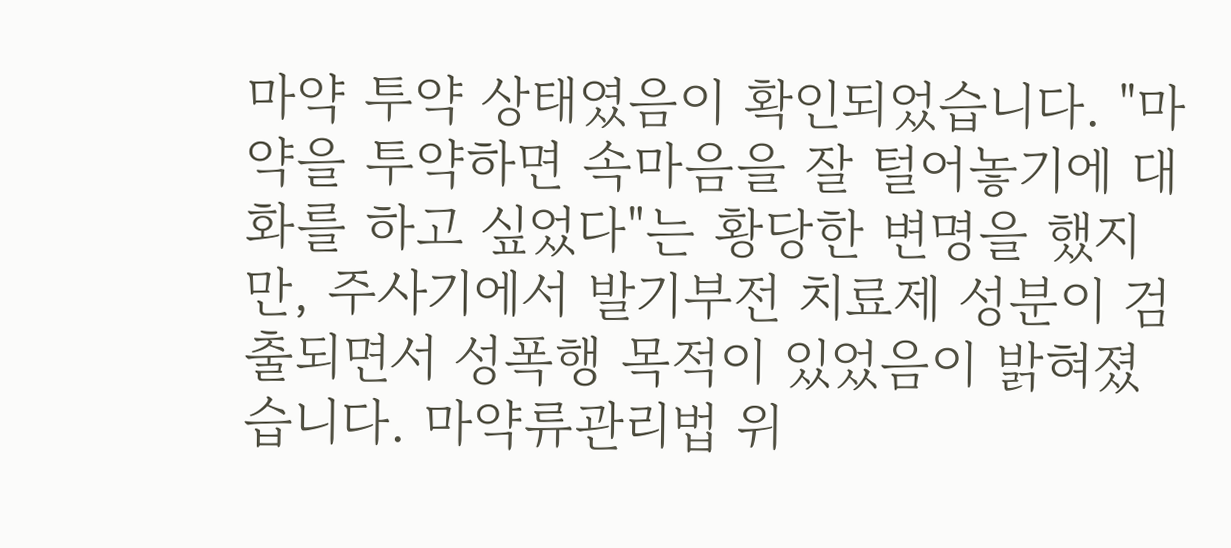마약 투약 상태였음이 확인되었습니다. "마약을 투약하면 속마음을 잘 털어놓기에 대화를 하고 싶었다"는 황당한 변명을 했지만, 주사기에서 발기부전 치료제 성분이 검출되면서 성폭행 목적이 있었음이 밝혀졌습니다. 마약류관리법 위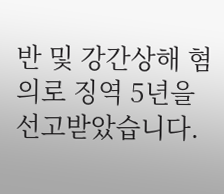반 및 강간상해 혐의로 징역 5년을 선고받았습니다.